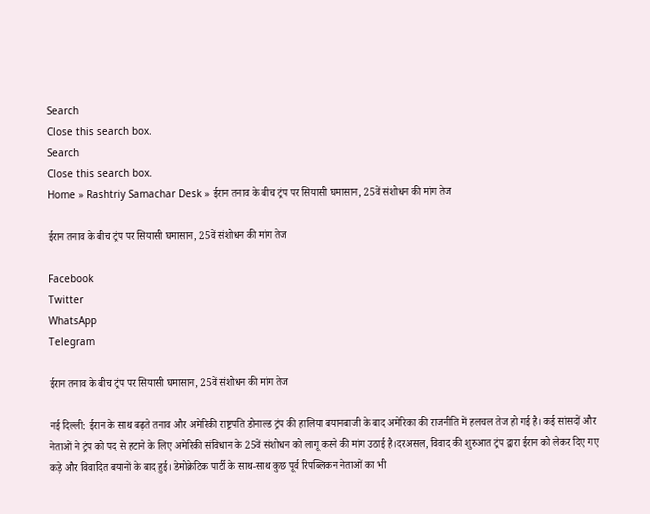Search
Close this search box.
Search
Close this search box.
Home » Rashtriy Samachar Desk » ईरान तनाव के बीच ट्रंप पर सियासी घमासान, 25वें संशोधन की मांग तेज

ईरान तनाव के बीच ट्रंप पर सियासी घमासान, 25वें संशोधन की मांग तेज

Facebook
Twitter
WhatsApp
Telegram

ईरान तनाव के बीच ट्रंप पर सियासी घमासान, 25वें संशोधन की मांग तेज

नई दिल्ली: ईरान के साथ बढ़ते तनाव और अमेरिकी राष्ट्रपति डोनाल्ड ट्रंप की हालिया बयानबाजी के बाद अमेरिका की राजनीति में हलचल तेज हो गई है। कई सांसदों और नेताओं ने ट्रंप को पद से हटाने के लिए अमेरिकी संविधान के 25वें संशोधन को लागू करने की मांग उठाई है।दरअसल, विवाद की शुरुआत ट्रंप द्वारा ईरान को लेकर दिए गए कड़े और विवादित बयानों के बाद हुई। डेमोक्रेटिक पार्टी के साथ-साथ कुछ पूर्व रिपब्लिकन नेताओं का भी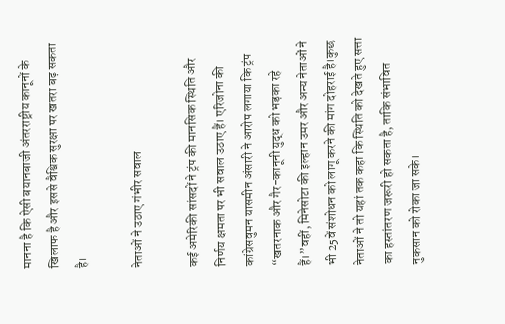मानना है कि ऐसी बयानबाजी अंतरराष्ट्रीय कानूनों के खिलाफ है और इससे वैश्विक सुरक्षा पर खतरा बढ़ सकता है।

नेताओं ने उठाए गंभीर सवाल

कई अमेरिकी सांसदों ने ट्रंप की मानसिक स्थिति और निर्णय क्षमता पर भी सवाल उठाए हैं। एरिजोना की कांग्रेसवुमन यासमीन अंसारी ने आरोप लगाया कि ट्रंप “खतरनाक और गैर-कानूनी युद्ध को भड़का रहे हैं।”वहीं, मिनेसोटा की इल्हान उमर और अन्य नेताओं ने भी 25वें संशोधन को लागू करने की मांग दोहराई है।कुछ नेताओं ने तो यहां तक कहा कि स्थिति को देखते हुए सत्ता का हस्तांतरण जरूरी हो सकता है, ताकि संभावित नुकसान को रोका जा सके।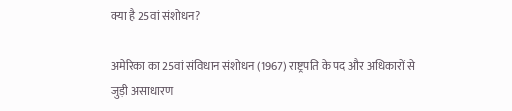क्या है 25वां संशोधन?

अमेरिका का 25वां संविधान संशोधन (1967) राष्ट्रपति के पद और अधिकारों से जुड़ी असाधारण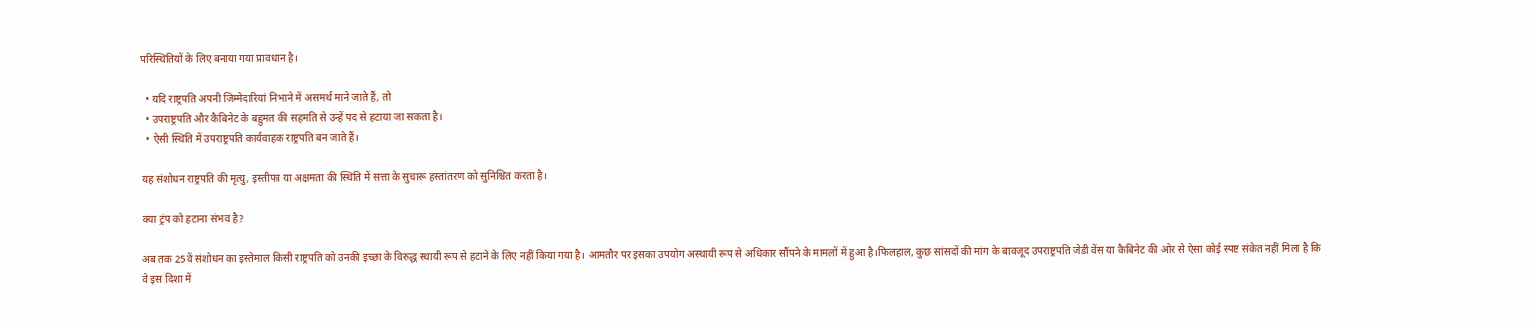परिस्थितियों के लिए बनाया गया प्रावधान है।

  • यदि राष्ट्रपति अपनी जिम्मेदारियां निभाने में असमर्थ माने जाते हैं, तो
  • उपराष्ट्रपति और कैबिनेट के बहुमत की सहमति से उन्हें पद से हटाया जा सकता है।
  • ऐसी स्थिति में उपराष्ट्रपति कार्यवाहक राष्ट्रपति बन जाते हैं।

यह संशोधन राष्ट्रपति की मृत्यु, इस्तीफा या अक्षमता की स्थिति में सत्ता के सुचारू हस्तांतरण को सुनिश्चित करता है।

क्या ट्रंप को हटाना संभव है?

अब तक 25वें संशोधन का इस्तेमाल किसी राष्ट्रपति को उनकी इच्छा के विरुद्ध स्थायी रूप से हटाने के लिए नहीं किया गया है। आमतौर पर इसका उपयोग अस्थायी रूप से अधिकार सौंपने के मामलों में हुआ है।फिलहाल, कुछ सांसदों की मांग के बावजूद उपराष्ट्रपति जेडी वेंस या कैबिनेट की ओर से ऐसा कोई स्पष्ट संकेत नहीं मिला है कि वे इस दिशा में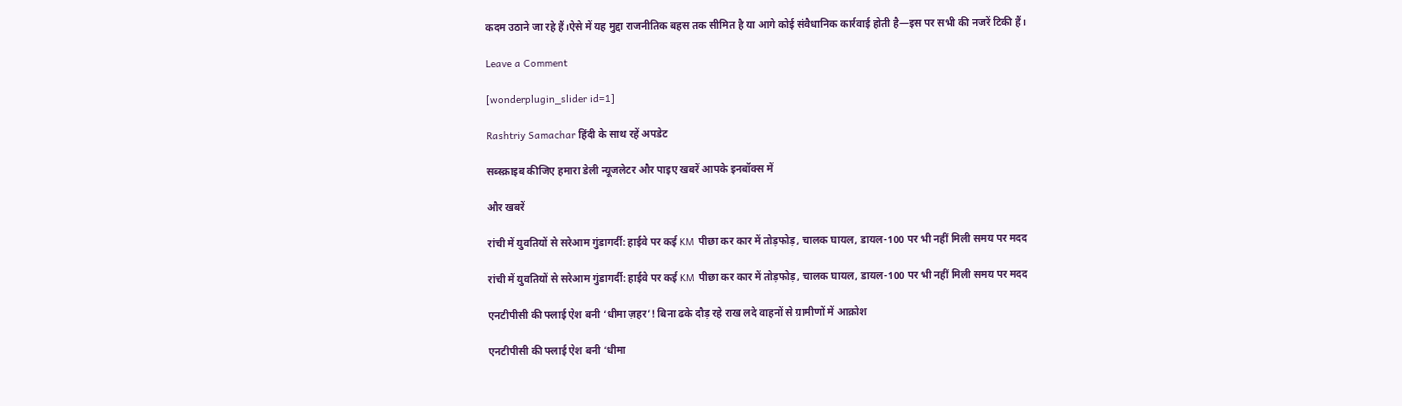कदम उठाने जा रहे हैं।ऐसे में यह मुद्दा राजनीतिक बहस तक सीमित है या आगे कोई संवैधानिक कार्रवाई होती है—इस पर सभी की नजरें टिकी हैं।

Leave a Comment

[wonderplugin_slider id=1]

Rashtriy Samachar हिंदी के साथ रहें अपडेट

सब्स्क्राइब कीजिए हमारा डेली न्यूजलेटर और पाइए खबरें आपके इनबॉक्स में

और खबरें

रांची में युवतियों से सरेआम गुंडागर्दी: हाईवे पर कई KM पीछा कर कार में तोड़फोड़, चालक घायल, डायल-100 पर भी नहीं मिली समय पर मदद

रांची में युवतियों से सरेआम गुंडागर्दी: हाईवे पर कई KM पीछा कर कार में तोड़फोड़, चालक घायल, डायल-100 पर भी नहीं मिली समय पर मदद

एनटीपीसी की फ्लाई ऐश बनी ‘धीमा ज़हर’! बिना ढके दौड़ रहे राख लदे वाहनों से ग्रामीणों में आक्रोश

एनटीपीसी की फ्लाई ऐश बनी ‘धीमा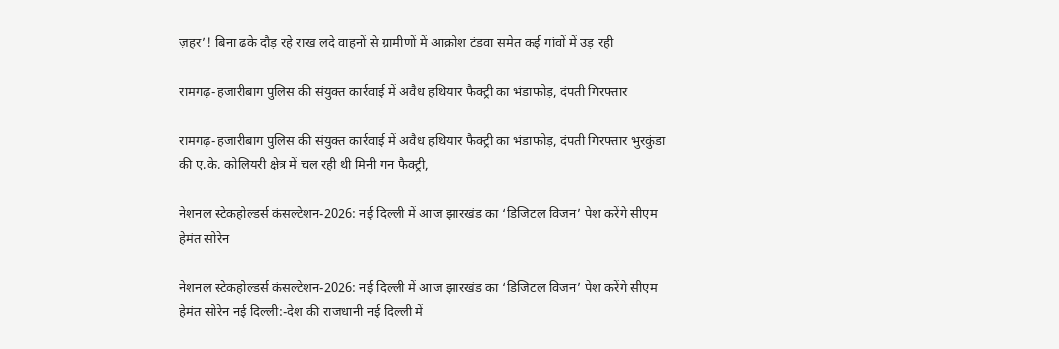ज़हर’! बिना ढके दौड़ रहे राख लदे वाहनों से ग्रामीणों में आक्रोश टंडवा समेत कई गांवों में उड़ रही

रामगढ़-हजारीबाग पुलिस की संयुक्त कार्रवाई में अवैध हथियार फैक्ट्री का भंडाफोड़, दंपती गिरफ्तार

रामगढ़-हजारीबाग पुलिस की संयुक्त कार्रवाई में अवैध हथियार फैक्ट्री का भंडाफोड़, दंपती गिरफ्तार भुरकुंडा की ए.के. कोलियरी क्षेत्र में चल रही थी मिनी गन फैक्ट्री,

नेशनल स्टेकहोल्डर्स कंसल्टेशन-2026: नई दिल्ली में आज झारखंड का ‘डिजिटल विजन’ पेश करेंगे सीएम हेमंत सोरेन

नेशनल स्टेकहोल्डर्स कंसल्टेशन-2026: नई दिल्ली में आज झारखंड का ‘डिजिटल विजन’ पेश करेंगे सीएम हेमंत सोरेन नई दिल्ली:-देश की राजधानी नई दिल्ली में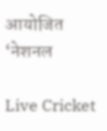आयोजित ‘नेशनल

Live Cricket